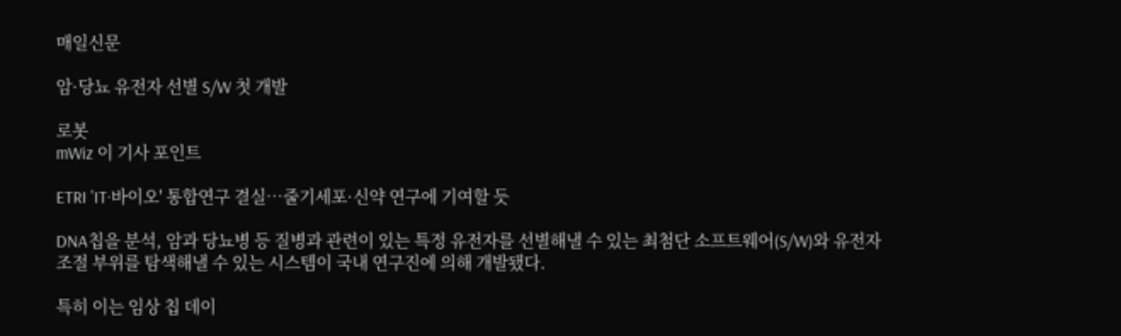매일신문

암·당뇨 유전자 선별 S/W 첫 개발

로봇
mWiz 이 기사 포인트

ETRI 'IT·바이오' 통합연구 결실…줄기세포·신약 연구에 기여할 듯

DNA칩을 분석, 암과 당뇨병 등 질병과 관련이 있는 특정 유전자를 선별해낼 수 있는 최첨단 소프트웨어(S/W)와 유전자 조절 부위를 탐색해낼 수 있는 시스템이 국내 연구진에 의해 개발됐다.

특히 이는 임상 칩 데이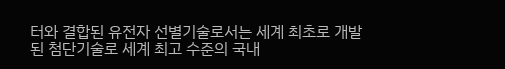터와 결합된 유전자 선별기술로서는 세계 최초로 개발된 첨단기술로 세계 최고 수준의 국내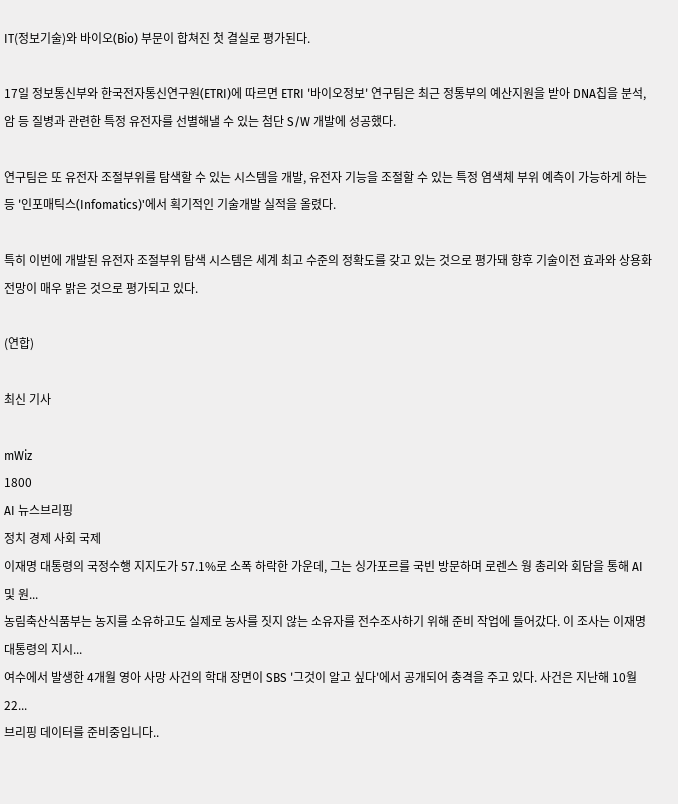IT(정보기술)와 바이오(Bio) 부문이 합쳐진 첫 결실로 평가된다.

17일 정보통신부와 한국전자통신연구원(ETRI)에 따르면 ETRI '바이오정보' 연구팀은 최근 정통부의 예산지원을 받아 DNA칩을 분석, 암 등 질병과 관련한 특정 유전자를 선별해낼 수 있는 첨단 S/W 개발에 성공했다.

연구팀은 또 유전자 조절부위를 탐색할 수 있는 시스템을 개발, 유전자 기능을 조절할 수 있는 특정 염색체 부위 예측이 가능하게 하는 등 '인포매틱스(Infomatics)'에서 획기적인 기술개발 실적을 올렸다.

특히 이번에 개발된 유전자 조절부위 탐색 시스템은 세계 최고 수준의 정확도를 갖고 있는 것으로 평가돼 향후 기술이전 효과와 상용화 전망이 매우 밝은 것으로 평가되고 있다.

(연합)

최신 기사

mWiz
1800
AI 뉴스브리핑
정치 경제 사회 국제
이재명 대통령의 국정수행 지지도가 57.1%로 소폭 하락한 가운데, 그는 싱가포르를 국빈 방문하며 로렌스 웡 총리와 회담을 통해 AI 및 원...
농림축산식품부는 농지를 소유하고도 실제로 농사를 짓지 않는 소유자를 전수조사하기 위해 준비 작업에 들어갔다. 이 조사는 이재명 대통령의 지시...
여수에서 발생한 4개월 영아 사망 사건의 학대 장면이 SBS '그것이 알고 싶다'에서 공개되어 충격을 주고 있다. 사건은 지난해 10월 22...
브리핑 데이터를 준비중입니다..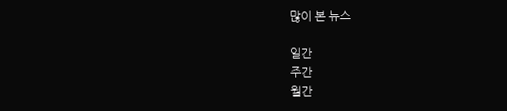많이 본 뉴스

일간
주간
월간